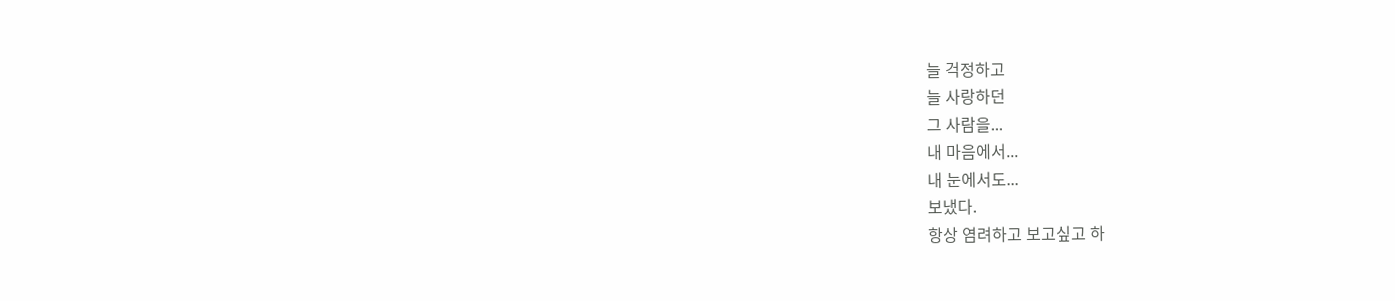늘 걱정하고
늘 사랑하던
그 사람을...
내 마음에서...
내 눈에서도...
보냈다.
항상 염려하고 보고싶고 하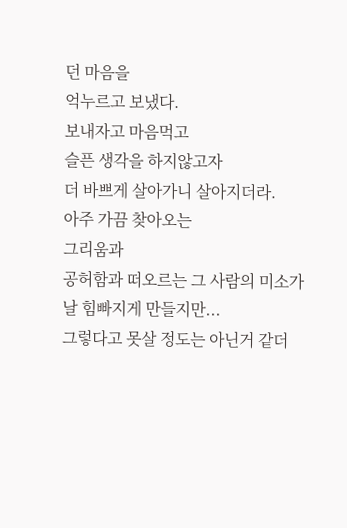던 마음을
억누르고 보냈다.
보내자고 마음먹고
슬픈 생각을 하지않고자
더 바쁘게 살아가니 살아지더라.
아주 가끔 찾아오는
그리움과
공허함과 떠오르는 그 사람의 미소가
날 힘빠지게 만들지만...
그렇다고 못살 정도는 아닌거 같더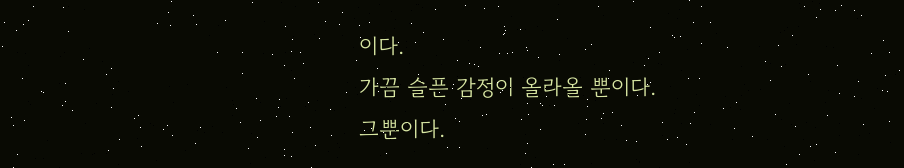이다.
가끔 슬픈 감정이 올라올 뿐이다.
그뿐이다.